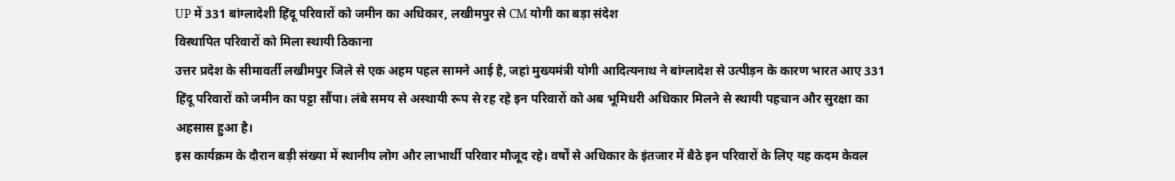UP में 331 बांग्लादेशी हिंदू परिवारों को जमीन का अधिकार, लखीमपुर से CM योगी का बड़ा संदेश
विस्थापित परिवारों को मिला स्थायी ठिकाना
उत्तर प्रदेश के सीमावर्ती लखीमपुर जिले से एक अहम पहल सामने आई है, जहां मुख्यमंत्री योगी आदित्यनाथ ने बांग्लादेश से उत्पीड़न के कारण भारत आए 331 हिंदू परिवारों को जमीन का पट्टा सौंपा। लंबे समय से अस्थायी रूप से रह रहे इन परिवारों को अब भूमिधरी अधिकार मिलने से स्थायी पहचान और सुरक्षा का अहसास हुआ है।
इस कार्यक्रम के दौरान बड़ी संख्या में स्थानीय लोग और लाभार्थी परिवार मौजूद रहे। वर्षों से अधिकार के इंतजार में बैठे इन परिवारों के लिए यह कदम केवल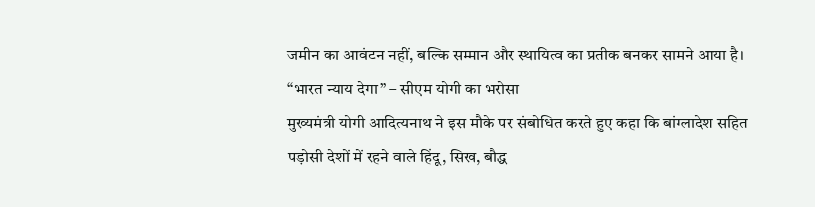जमीन का आवंटन नहीं, बल्कि सम्मान और स्थायित्व का प्रतीक बनकर सामने आया है।
“भारत न्याय देगा” – सीएम योगी का भरोसा
मुख्यमंत्री योगी आदित्यनाथ ने इस मौके पर संबोधित करते हुए कहा कि बांग्लादेश सहित पड़ोसी देशों में रहने वाले हिंदू, सिख, बौद्ध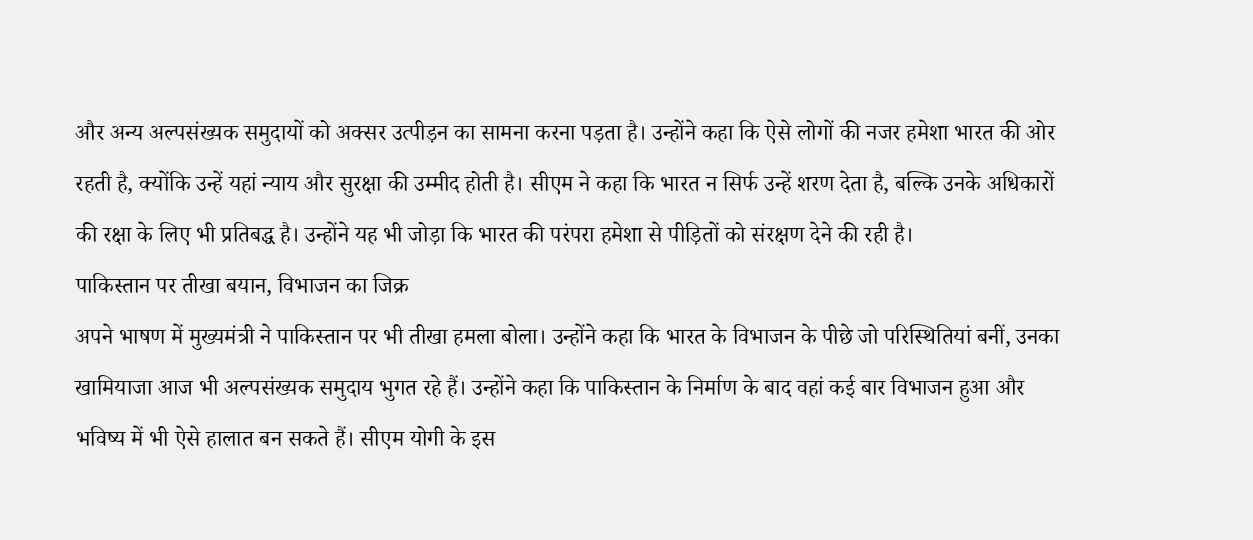और अन्य अल्पसंख्यक समुदायों को अक्सर उत्पीड़न का सामना करना पड़ता है। उन्होंने कहा कि ऐसे लोगों की नजर हमेशा भारत की ओर रहती है, क्योंकि उन्हें यहां न्याय और सुरक्षा की उम्मीद होती है। सीएम ने कहा कि भारत न सिर्फ उन्हें शरण देता है, बल्कि उनके अधिकारों की रक्षा के लिए भी प्रतिबद्ध है। उन्होंने यह भी जोड़ा कि भारत की परंपरा हमेशा से पीड़ितों को संरक्षण देने की रही है।
पाकिस्तान पर तीखा बयान, विभाजन का जिक्र
अपने भाषण में मुख्यमंत्री ने पाकिस्तान पर भी तीखा हमला बोला। उन्होंने कहा कि भारत के विभाजन के पीछे जो परिस्थितियां बनीं, उनका खामियाजा आज भी अल्पसंख्यक समुदाय भुगत रहे हैं। उन्होंने कहा कि पाकिस्तान के निर्माण के बाद वहां कई बार विभाजन हुआ और भविष्य में भी ऐसे हालात बन सकते हैं। सीएम योगी के इस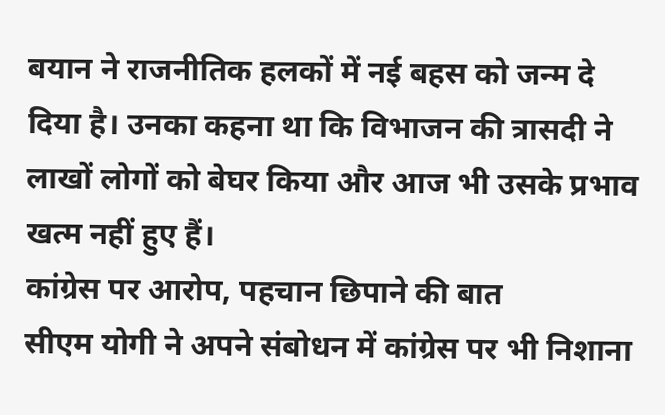बयान ने राजनीतिक हलकों में नई बहस को जन्म दे दिया है। उनका कहना था कि विभाजन की त्रासदी ने लाखों लोगों को बेघर किया और आज भी उसके प्रभाव खत्म नहीं हुए हैं।
कांग्रेस पर आरोप, पहचान छिपाने की बात
सीएम योगी ने अपने संबोधन में कांग्रेस पर भी निशाना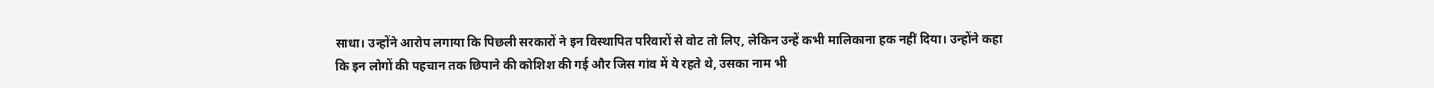साधा। उन्होंने आरोप लगाया कि पिछली सरकारों ने इन विस्थापित परिवारों से वोट तो लिए, लेकिन उन्हें कभी मालिकाना हक नहीं दिया। उन्होंने कहा कि इन लोगों की पहचान तक छिपाने की कोशिश की गई और जिस गांव में ये रहते थे, उसका नाम भी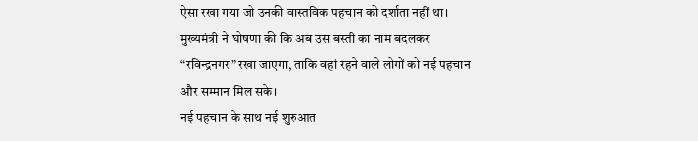ऐसा रखा गया जो उनकी वास्तविक पहचान को दर्शाता नहीं था। मुख्यमंत्री ने घोषणा की कि अब उस बस्ती का नाम बदलकर “रविन्द्रनगर” रखा जाएगा, ताकि वहां रहने वाले लोगों को नई पहचान और सम्मान मिल सके।
नई पहचान के साथ नई शुरुआत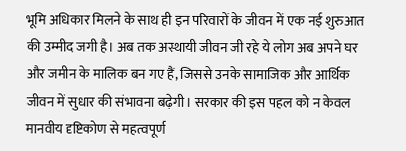भूमि अधिकार मिलने के साथ ही इन परिवारों के जीवन में एक नई शुरुआत की उम्मीद जगी है। अब तक अस्थायी जीवन जी रहे ये लोग अब अपने घर और जमीन के मालिक बन गए हैं, जिससे उनके सामाजिक और आर्थिक जीवन में सुधार की संभावना बढ़ेगी। सरकार की इस पहल को न केवल मानवीय दृष्टिकोण से महत्वपूर्ण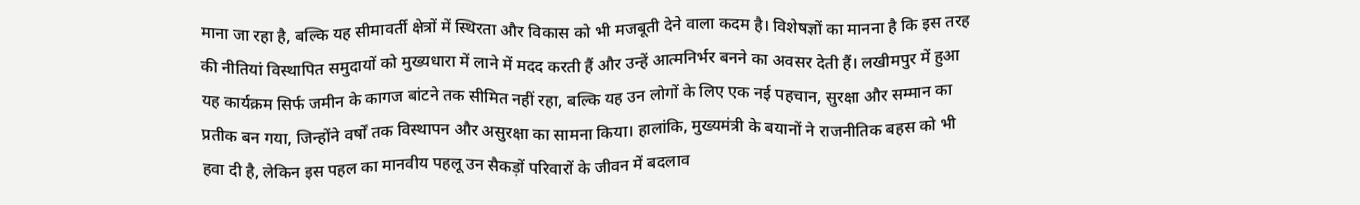माना जा रहा है, बल्कि यह सीमावर्ती क्षेत्रों में स्थिरता और विकास को भी मजबूती देने वाला कदम है। विशेषज्ञों का मानना है कि इस तरह की नीतियां विस्थापित समुदायों को मुख्यधारा में लाने में मदद करती हैं और उन्हें आत्मनिर्भर बनने का अवसर देती हैं। लखीमपुर में हुआ यह कार्यक्रम सिर्फ जमीन के कागज बांटने तक सीमित नहीं रहा, बल्कि यह उन लोगों के लिए एक नई पहचान, सुरक्षा और सम्मान का प्रतीक बन गया, जिन्होंने वर्षों तक विस्थापन और असुरक्षा का सामना किया। हालांकि, मुख्यमंत्री के बयानों ने राजनीतिक बहस को भी हवा दी है, लेकिन इस पहल का मानवीय पहलू उन सैकड़ों परिवारों के जीवन में बदलाव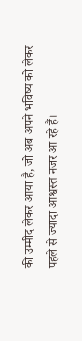की उम्मीद लेकर आया है, जो अब अपने भविष्य को लेकर पहले से ज्यादा आश्वस्त नजर आ रहे हैं।